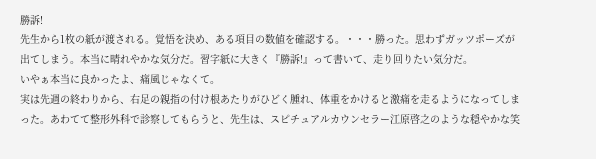勝訴!
先生から1枚の紙が渡される。覚悟を決め、ある項目の数値を確認する。・・・勝った。思わずガッツポーズが出てしまう。本当に晴れやかな気分だ。習字紙に大きく『勝訴!』って書いて、走り回りたい気分だ。
いやぁ本当に良かったよ、痛風じゃなくて。
実は先週の終わりから、右足の親指の付け根あたりがひどく腫れ、体重をかけると激痛を走るようになってしまった。あわてて整形外科で診察してもらうと、先生は、スピチュアルカウンセラー江原啓之のような穏やかな笑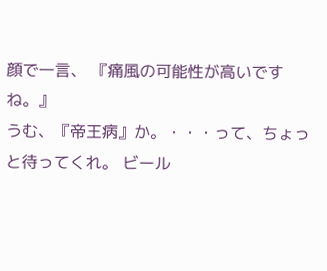顔で一言、 『痛風の可能性が高いですね。』
うむ、『帝王病』か。・・・って、ちょっと待ってくれ。 ビール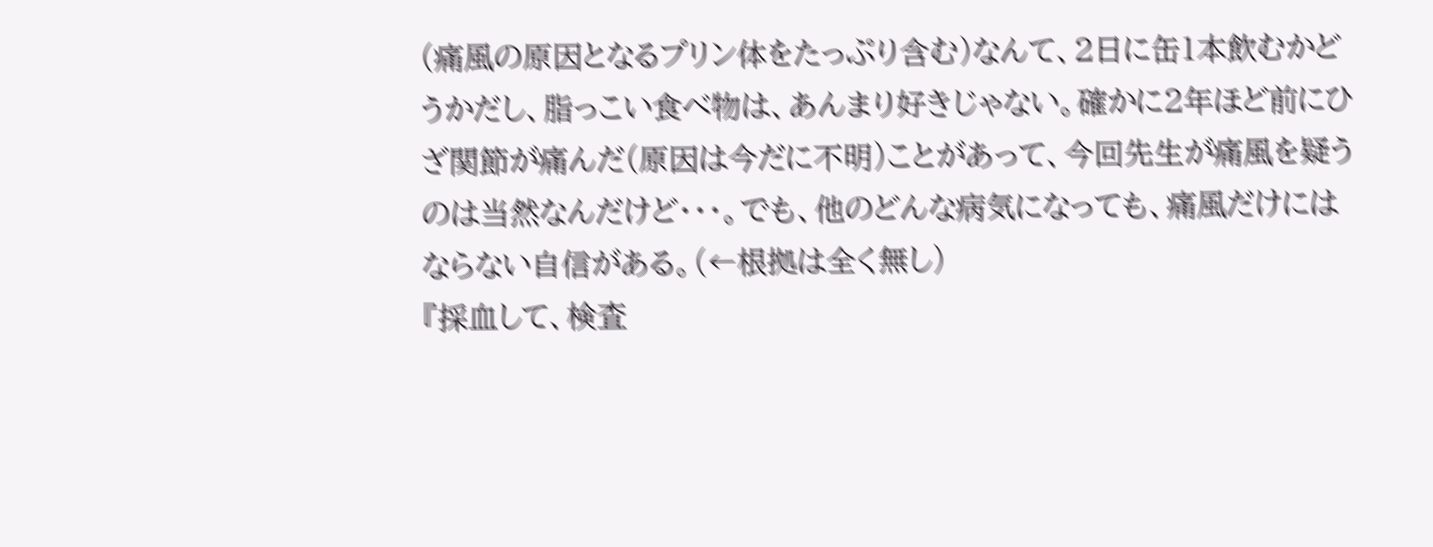(痛風の原因となるプリン体をたっぷり含む)なんて、2日に缶1本飲むかどうかだし、脂っこい食べ物は、あんまり好きじゃない。確かに2年ほど前にひざ関節が痛んだ(原因は今だに不明)ことがあって、今回先生が痛風を疑うのは当然なんだけど・・・。でも、他のどんな病気になっても、痛風だけにはならない自信がある。(←根拠は全く無し)
『採血して、検査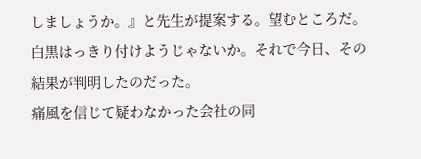しましょうか。』と先生が提案する。望むところだ。白黒はっきり付けようじゃないか。それで今日、その結果が判明したのだった。
痛風を信じて疑わなかった会社の同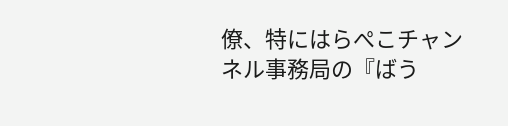僚、特にはらぺこチャンネル事務局の『ばう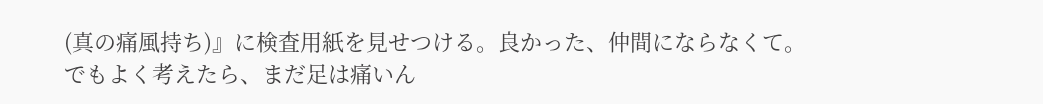(真の痛風持ち)』に検査用紙を見せつける。良かった、仲間にならなくて。
でもよく考えたら、まだ足は痛いん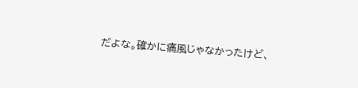だよな。確かに痛風じゃなかったけど、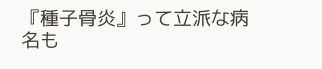『種子骨炎』って立派な病名も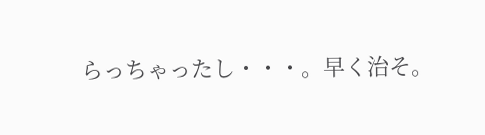らっちゃったし・・・。早く治そ。